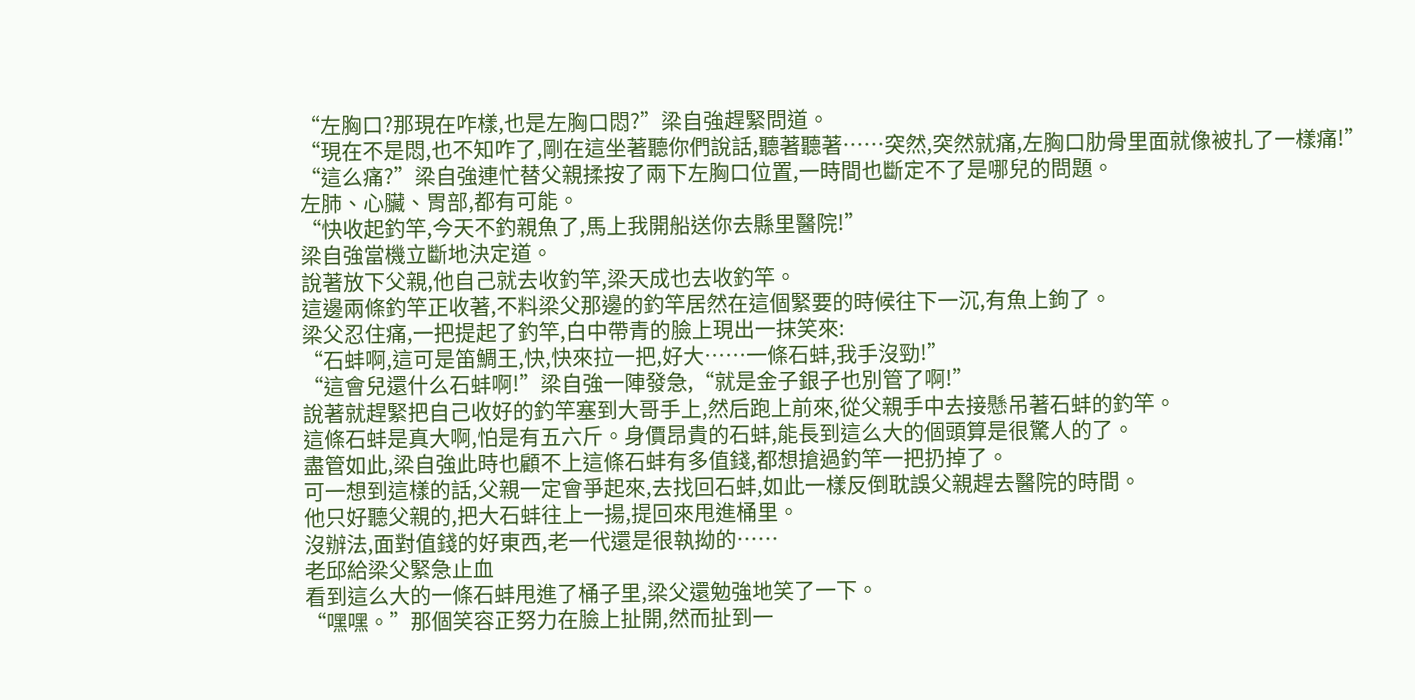“左胸口?那現在咋樣,也是左胸口悶?”梁自強趕緊問道。
“現在不是悶,也不知咋了,剛在這坐著聽你們說話,聽著聽著……突然,突然就痛,左胸口肋骨里面就像被扎了一樣痛!”
“這么痛?”梁自強連忙替父親揉按了兩下左胸口位置,一時間也斷定不了是哪兒的問題。
左肺、心臟、胃部,都有可能。
“快收起釣竿,今天不釣親魚了,馬上我開船送你去縣里醫院!”
梁自強當機立斷地決定道。
說著放下父親,他自己就去收釣竿,梁天成也去收釣竿。
這邊兩條釣竿正收著,不料梁父那邊的釣竿居然在這個緊要的時候往下一沉,有魚上鉤了。
梁父忍住痛,一把提起了釣竿,白中帶青的臉上現出一抹笑來:
“石蚌啊,這可是笛鯛王,快,快來拉一把,好大……一條石蚌,我手沒勁!”
“這會兒還什么石蚌啊!”梁自強一陣發急,“就是金子銀子也別管了啊!”
說著就趕緊把自己收好的釣竿塞到大哥手上,然后跑上前來,從父親手中去接懸吊著石蚌的釣竿。
這條石蚌是真大啊,怕是有五六斤。身價昂貴的石蚌,能長到這么大的個頭算是很驚人的了。
盡管如此,梁自強此時也顧不上這條石蚌有多值錢,都想搶過釣竿一把扔掉了。
可一想到這樣的話,父親一定會爭起來,去找回石蚌,如此一樣反倒耽誤父親趕去醫院的時間。
他只好聽父親的,把大石蚌往上一揚,提回來甩進桶里。
沒辦法,面對值錢的好東西,老一代還是很執拗的……
老邱給梁父緊急止血
看到這么大的一條石蚌甩進了桶子里,梁父還勉強地笑了一下。
“嘿嘿。”那個笑容正努力在臉上扯開,然而扯到一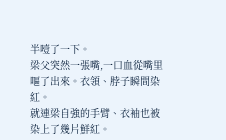半噎了一下。
梁父突然一張嘴,一口血從嘴里嘔了出來。衣領、脖子瞬間染紅。
就連梁自強的手臂、衣袖也被染上了幾片鮮紅。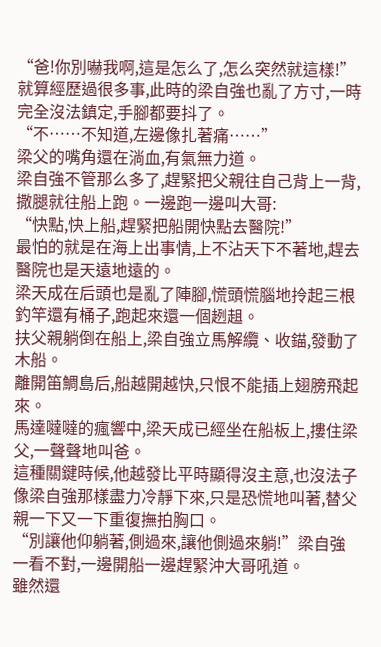“爸!你別嚇我啊,這是怎么了,怎么突然就這樣!”
就算經歷過很多事,此時的梁自強也亂了方寸,一時完全沒法鎮定,手腳都要抖了。
“不……不知道,左邊像扎著痛……”
梁父的嘴角還在淌血,有氣無力道。
梁自強不管那么多了,趕緊把父親往自己背上一背,撒腿就往船上跑。一邊跑一邊叫大哥:
“快點,快上船,趕緊把船開快點去醫院!”
最怕的就是在海上出事情,上不沾天下不著地,趕去醫院也是天遠地遠的。
梁天成在后頭也是亂了陣腳,慌頭慌腦地拎起三根釣竿還有桶子,跑起來還一個趔趄。
扶父親躺倒在船上,梁自強立馬解纜、收錨,發動了木船。
離開笛鯛島后,船越開越快,只恨不能插上翅膀飛起來。
馬達噠噠的瘋響中,梁天成已經坐在船板上,摟住梁父,一聲聲地叫爸。
這種關鍵時候,他越發比平時顯得沒主意,也沒法子像梁自強那樣盡力冷靜下來,只是恐慌地叫著,替父親一下又一下重復撫拍胸口。
“別讓他仰躺著,側過來,讓他側過來躺!”梁自強一看不對,一邊開船一邊趕緊沖大哥吼道。
雖然還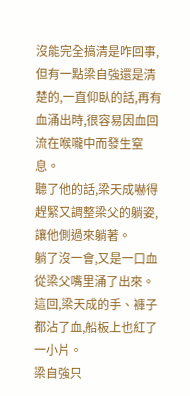沒能完全搞清是咋回事,但有一點梁自強還是清楚的,一直仰臥的話,再有血涌出時,很容易因血回流在喉嚨中而發生窒息。
聽了他的話,梁天成嚇得趕緊又調整梁父的躺姿,讓他側過來躺著。
躺了沒一會,又是一口血從梁父嘴里涌了出來。這回,梁天成的手、褲子都沾了血,船板上也紅了一小片。
梁自強只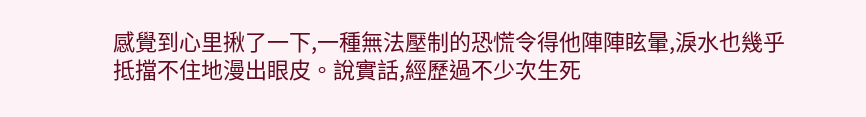感覺到心里揪了一下,一種無法壓制的恐慌令得他陣陣眩暈,淚水也幾乎抵擋不住地漫出眼皮。說實話,經歷過不少次生死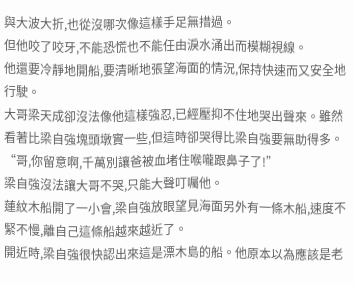與大波大折,也從沒哪次像這樣手足無措過。
但他咬了咬牙,不能恐慌也不能任由淚水涌出而模糊視線。
他還要冷靜地開船,要清晰地張望海面的情況,保持快速而又安全地行駛。
大哥梁天成卻沒法像他這樣強忍,已經壓抑不住地哭出聲來。雖然看著比梁自強塊頭墩實一些,但這時卻哭得比梁自強要無助得多。
“哥,你留意啊,千萬別讓爸被血堵住喉嚨跟鼻子了!”
梁自強沒法讓大哥不哭,只能大聲叮囑他。
蓮紋木船開了一小會,梁自強放眼望見海面另外有一條木船,速度不緊不慢,離自己這條船越來越近了。
開近時,梁自強很快認出來這是漂木島的船。他原本以為應該是老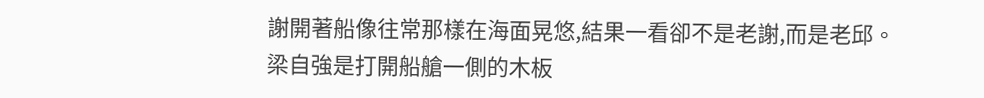謝開著船像往常那樣在海面晃悠,結果一看卻不是老謝,而是老邱。
梁自強是打開船艙一側的木板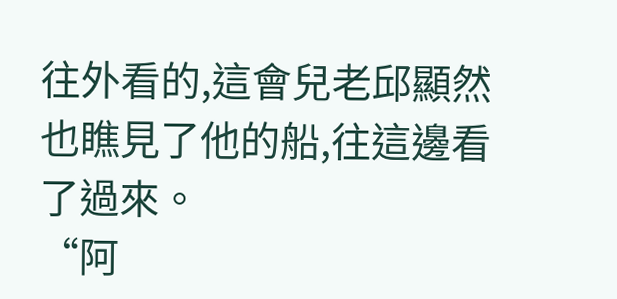往外看的,這會兒老邱顯然也瞧見了他的船,往這邊看了過來。
“阿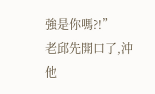強是你嗎?!”
老邱先開口了,沖他